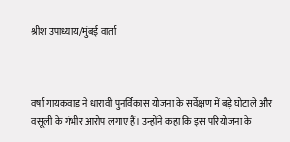श्रीश उपाध्याय/मुंबई वार्ता



वर्षा गायकवाड ने धारावी पुनर्विकास योजना के सर्वेक्षण में बड़े घोटाले और वसूली के गंभीर आरोप लगाए हैं। उन्होंने कहा कि इस परियोजना के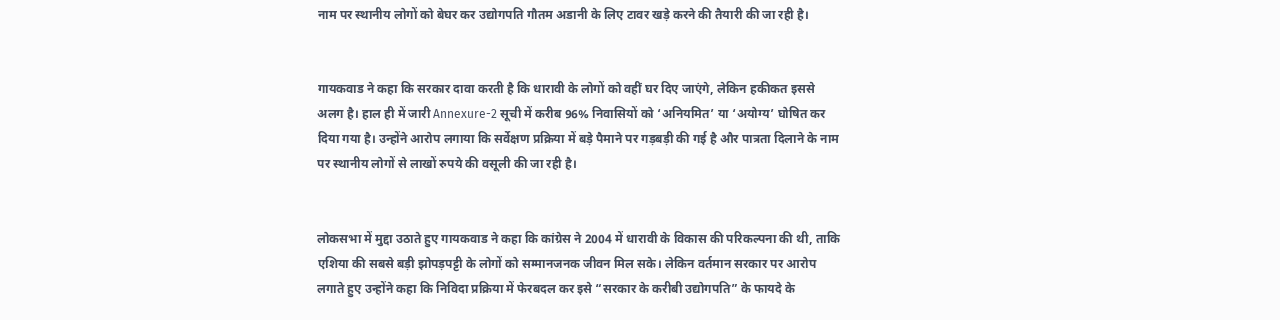नाम पर स्थानीय लोगों को बेघर कर उद्योगपति गौतम अडानी के लिए टावर खड़े करने की तैयारी की जा रही है।


गायकवाड ने कहा कि सरकार दावा करती है कि धारावी के लोगों को वहीं घर दिए जाएंगे, लेकिन हकीकत इससे अलग है। हाल ही में जारी Annexure-2 सूची में करीब 96% निवासियों को ‘अनियमित’ या ‘अयोग्य’ घोषित कर दिया गया है। उन्होंने आरोप लगाया कि सर्वेक्षण प्रक्रिया में बड़े पैमाने पर गड़बड़ी की गई है और पात्रता दिलाने के नाम पर स्थानीय लोगों से लाखों रुपये की वसूली की जा रही है।


लोकसभा में मुद्दा उठाते हुए गायकवाड ने कहा कि कांग्रेस ने 2004 में धारावी के विकास की परिकल्पना की थी, ताकि एशिया की सबसे बड़ी झोपड़पट्टी के लोगों को सम्मानजनक जीवन मिल सके। लेकिन वर्तमान सरकार पर आरोप लगाते हुए उन्होंने कहा कि निविदा प्रक्रिया में फेरबदल कर इसे “सरकार के करीबी उद्योगपति” के फायदे के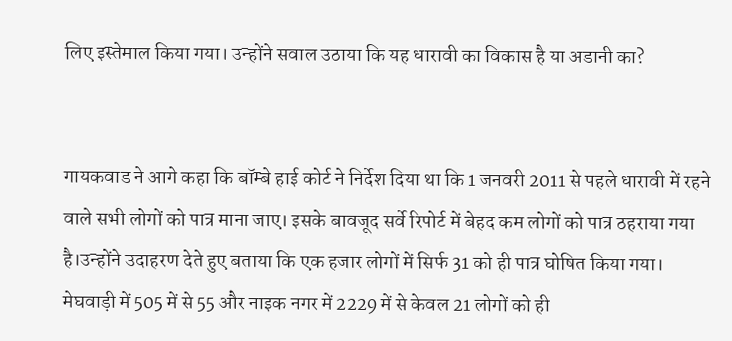लिए इस्तेमाल किया गया। उन्होंने सवाल उठाया कि यह धारावी का विकास है या अडानी का?


गायकवाड ने आगे कहा कि बॉम्बे हाई कोर्ट ने निर्देश दिया था कि 1 जनवरी 2011 से पहले धारावी में रहने वाले सभी लोगों को पात्र माना जाए। इसके बावजूद सर्वे रिपोर्ट में बेहद कम लोगों को पात्र ठहराया गया है।उन्होंने उदाहरण देते हुए बताया कि एक हजार लोगों में सिर्फ 31 को ही पात्र घोषित किया गया। मेघवाड़ी में 505 में से 55 और नाइक नगर में 2229 में से केवल 21 लोगों को ही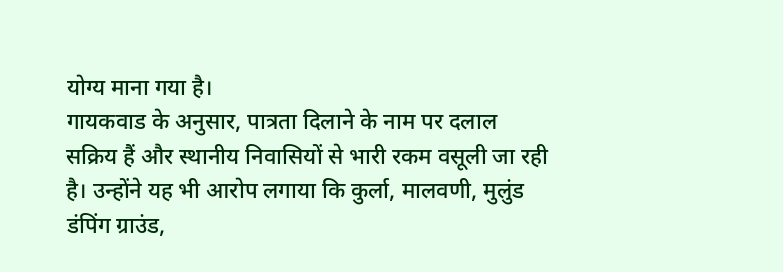योग्य माना गया है।
गायकवाड के अनुसार, पात्रता दिलाने के नाम पर दलाल सक्रिय हैं और स्थानीय निवासियों से भारी रकम वसूली जा रही है। उन्होंने यह भी आरोप लगाया कि कुर्ला, मालवणी, मुलुंड डंपिंग ग्राउंड,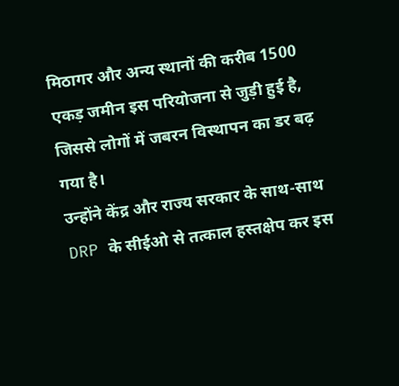मिठागर और अन्य स्थानों की करीब 1500 एकड़ जमीन इस परियोजना से जुड़ी हुई है, जिससे लोगों में जबरन विस्थापन का डर बढ़ गया है।
उन्होंने केंद्र और राज्य सरकार के साथ-साथ DRP के सीईओ से तत्काल हस्तक्षेप कर इस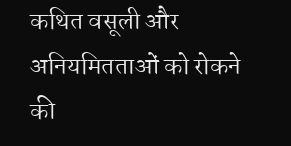कथित वसूली और अनियमितताओं को रोकने की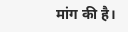मांग की है।